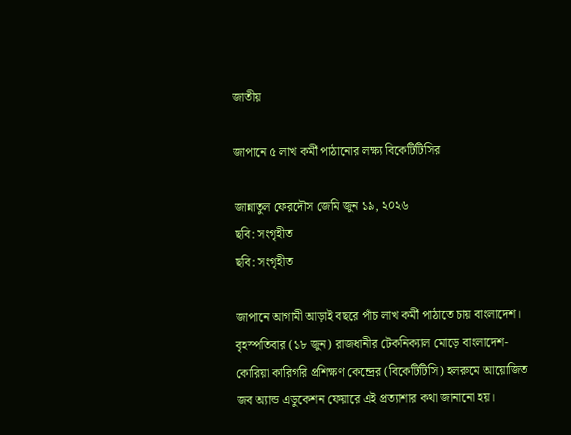জাতীয়

জাপানে ৫ লাখ কর্মী পাঠানোর লক্ষ্য বিকেটিটিসির

জান্নাতুল ফেরদৌস জেমি জুন ১৯, ২০২৬
ছবি: সংগৃহীত
ছবি: সংগৃহীত

জাপানে আগামী আড়াই বছরে পাঁচ লাখ কর্মী পাঠাতে চায় বাংলাদেশ। বৃহস্পতিবার (১৮ জুন) রাজধানীর টেকনিক্যাল মোড়ে বাংলাদেশ-কোরিয়া কারিগরি প্রশিক্ষণ কেন্দ্রের (বিকেটিটিসি) হলরুমে আয়োজিত জব অ্যান্ড এডুকেশন ফেয়ারে এই প্রত্যাশার কথা জানানো হয়।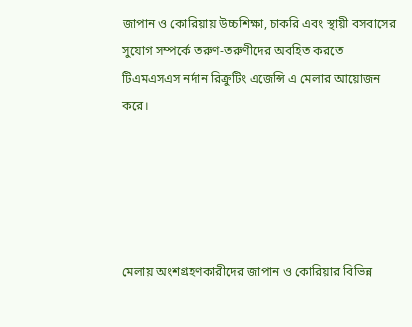জাপান ও কোরিয়ায় উচ্চশিক্ষা, চাকরি এবং স্থায়ী বসবাসের সুযোগ সম্পর্কে তরুণ-তরুণীদের অবহিত করতে টিএমএসএস নর্দান রিক্রুটিং এজেন্সি এ মেলার আয়োজন করে।





মেলায় অংশগ্রহণকারীদের জাপান ও কোরিয়ার বিভিন্ন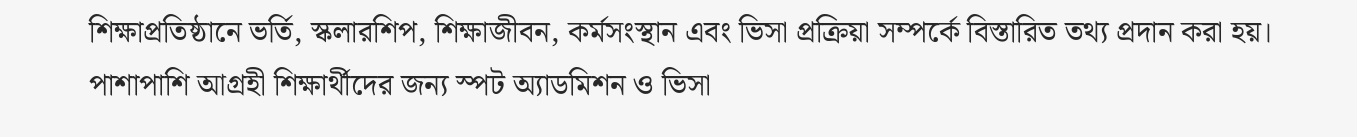শিক্ষাপ্রতিষ্ঠানে ভর্তি, স্কলারশিপ, শিক্ষাজীবন, কর্মসংস্থান এবং ভিসা প্রক্রিয়া সম্পর্কে বিস্তারিত তথ্য প্রদান করা হয়। পাশাপাশি আগ্রহী শিক্ষার্থীদের জন্য স্পট অ্যাডমিশন ও ভিসা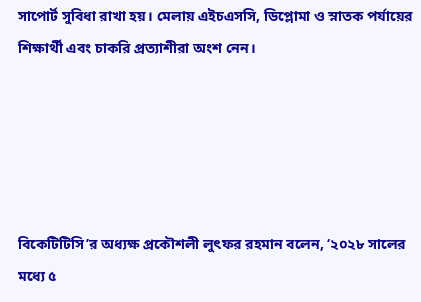সাপোর্ট সুবিধা রাখা হয়। মেলায় এইচএসসি, ডিপ্লোমা ও স্নাতক পর্যায়ের শিক্ষার্থী এবং চাকরি প্রত্যাশীরা অংশ নেন।





বিকেটিটিসি’র অধ্যক্ষ প্রকৌশলী লুৎফর রহমান বলেন, ‘২০২৮ সালের মধ্যে ৫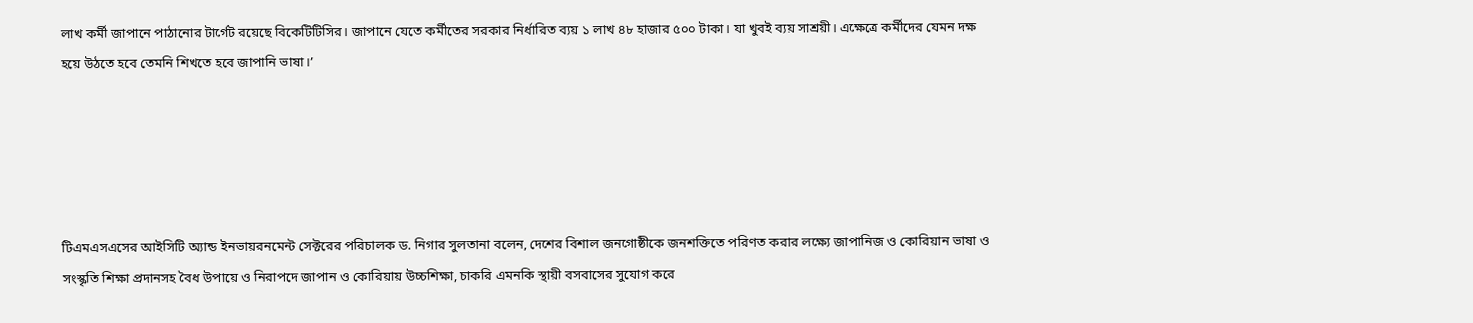লাখ কর্মী জাপানে পাঠানোর টার্গেট রয়েছে বিকেটিটিসির। জাপানে যেতে কর্মীতের সরকার নির্ধারিত ব্যয় ১ লাখ ৪৮ হাজার ৫০০ টাকা। যা খুবই ব্যয় সাশ্রয়ী। এক্ষেত্রে কর্মীদের যেমন দক্ষ হয়ে উঠতে হবে তেমনি শিখতে হবে জাপানি ভাষা।’





টিএমএসএসের আইসিটি অ্যান্ড ইনভায়রনমেন্ট সেক্টরের পরিচালক ড. নিগার সুলতানা বলেন, দেশের বিশাল জনগোষ্ঠীকে জনশক্তিতে পরিণত করার লক্ষ্যে জাপানিজ ও কোরিয়ান ভাষা ও সংস্কৃতি শিক্ষা প্রদানসহ বৈধ উপায়ে ও নিরাপদে জাপান ও কোরিয়ায় উচ্চশিক্ষা, চাকরি এমনকি স্থায়ী বসবাসের সুযোগ করে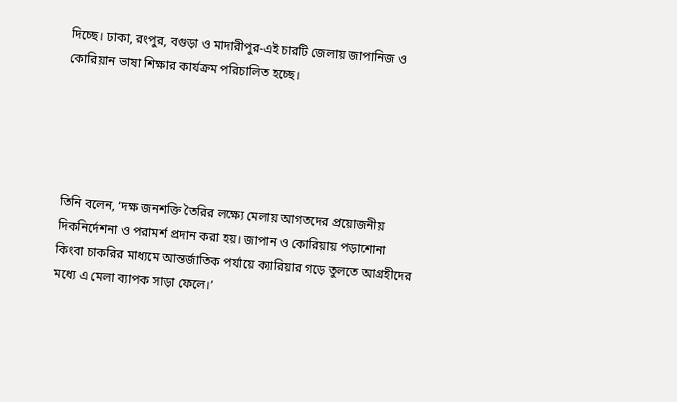দিচ্ছে। ঢাকা, রংপুর, বগুড়া ও মাদারীপুর-এই চারটি জেলায় জাপানিজ ও কোরিয়ান ভাষা শিক্ষার কার্যক্রম পরিচালিত হচ্ছে।





তিনি বলেন, ‘দক্ষ জনশক্তি তৈরির লক্ষ্যে মেলায় আগতদের প্রয়োজনীয় দিকনির্দেশনা ও পরামর্শ প্রদান করা হয়। জাপান ও কোরিয়ায় পড়াশোনা কিংবা চাকরির মাধ্যমে আন্তর্জাতিক পর্যায়ে ক্যারিয়ার গড়ে তুলতে আগ্রহীদের মধ্যে এ মেলা ব্যাপক সাড়া ফেলে।’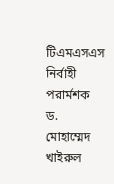টিএমএসএস নির্বাহী পরার্মশক ড. মোহাম্মেদ খাইরুল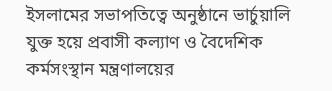ইসলামের সভাপতিত্বে অনুষ্ঠানে ভার্চুয়ালি যুক্ত হয়ে প্রবাসী কল্যাণ ও বৈদেশিক কর্মসংস্থান মন্ত্রণালয়ের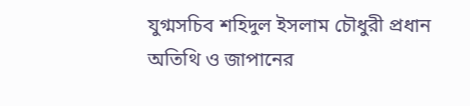যুগ্মসচিব শহিদুল ইসলাম চৌধুরী প্রধান অতিথি ও জাপানের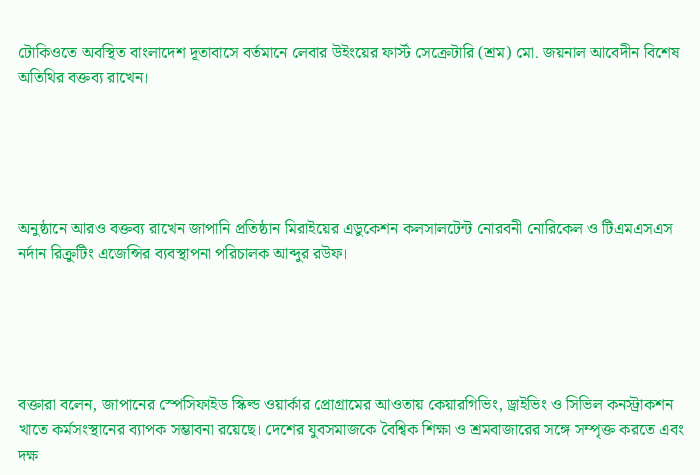টোকিওতে অবস্থিত বাংলাদেশ দূতাবাসে বর্তমানে লেবার উইংয়ের ফার্স্ট সেক্রেটারি (শ্রম) মো. জয়নাল আবেদীন বিশেষ অতিথির বক্তব্য রাখেন।





অনুষ্ঠানে আরও বক্তব্য রাখেন জাপানি প্রতিষ্ঠান মিরাইয়ের এডুকেশন কলসালটেন্ট নোরবনী নোরিকেল ও টিএমএসএস নর্দান রিক্রুটিং এজেন্সির ব্যবস্থাপনা পরিচালক আব্দুর রউফ।





বক্তারা বলেন, জাপানের স্পেসিফাইড স্কিল্ড ওয়ার্কার প্রোগ্রামের আওতায় কেয়ারগিভিং, ড্রাইভিং ও সিভিল কনস্ট্রাকশন খাতে কর্মসংস্থানের ব্যাপক সম্ভাবনা রয়েছে। দেশের যুবসমাজকে বৈশ্বিক শিক্ষা ও শ্রমবাজারের সঙ্গে সম্পৃক্ত করতে এবং দক্ষ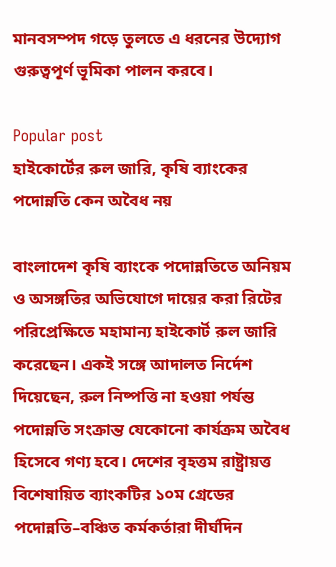মানবসম্পদ গড়ে তুলতে এ ধরনের উদ্যোগ গুরুত্বপূর্ণ ভূমিকা পালন করবে।

Popular post
হাইকোর্টের রুল জারি, কৃষি ব্যাংকের পদোন্নতি কেন অবৈধ নয়

বাংলাদেশ কৃষি ব্যাংকে পদোন্নতিতে অনিয়ম ও অসঙ্গতির অভিযোগে দায়ের করা রিটের পরিপ্রেক্ষিতে মহামান্য হাইকোর্ট রুল জারি করেছেন। একই সঙ্গে আদালত নির্দেশ দিয়েছেন, রুল নিষ্পত্তি না হওয়া পর্যন্ত পদোন্নতি সংক্রান্ত যেকোনো কার্যক্রম অবৈধ হিসেবে গণ্য হবে। দেশের বৃহত্তম রাষ্ট্রায়ত্ত বিশেষায়িত ব্যাংকটির ১০ম গ্রেডের পদোন্নতি–বঞ্চিত কর্মকর্তারা দীর্ঘদিন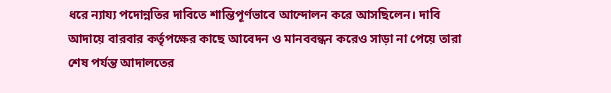ধরে ন্যায্য পদোন্নতির দাবিতে শান্তিপূর্ণভাবে আন্দোলন করে আসছিলেন। দাবি আদায়ে বারবার কর্তৃপক্ষের কাছে আবেদন ও মানববন্ধন করেও সাড়া না পেয়ে তারা শেষ পর্যন্ত আদালতের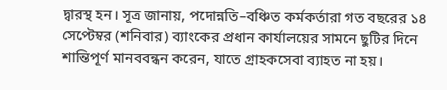দ্বারস্থ হন। সূত্র জানায়, পদোন্নতি–বঞ্চিত কর্মকর্তারা গত বছরের ১৪ সেপ্টেম্বর (শনিবার) ব্যাংকের প্রধান কার্যালয়ের সামনে ছুটির দিনে শান্তিপূর্ণ মানববন্ধন করেন, যাতে গ্রাহকসেবা ব্যাহত না হয়।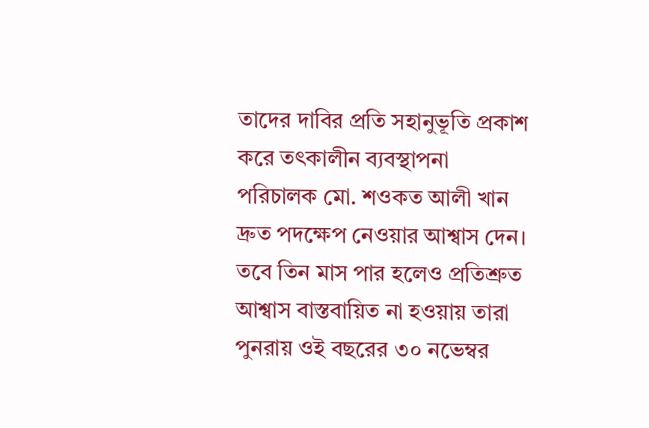তাদের দাবির প্রতি সহানুভূতি প্রকাশ করে তৎকালীন ব্যবস্থাপনা পরিচালক মো. শওকত আলী খান দ্রুত পদক্ষেপ নেওয়ার আশ্বাস দেন। তবে তিন মাস পার হলেও প্রতিশ্রুত আশ্বাস বাস্তবায়িত না হওয়ায় তারা পুনরায় ওই বছরের ৩০ নভেম্বর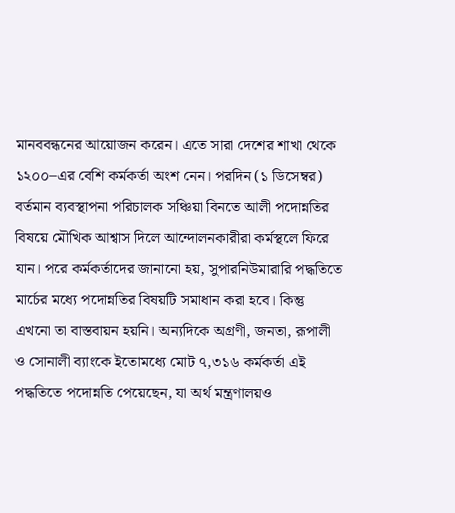মানববন্ধনের আয়োজন করেন। এতে সারা দেশের শাখা থেকে ১২০০–এর বেশি কর্মকর্তা অংশ নেন। পরদিন (১ ডিসেম্বর) বর্তমান ব্যবস্থাপনা পরিচালক সঞ্চিয়া বিনতে আলী পদোন্নতির বিষয়ে মৌখিক আশ্বাস দিলে আন্দোলনকারীরা কর্মস্থলে ফিরে যান। পরে কর্মকর্তাদের জানানো হয়, সুপারনিউমারারি পদ্ধতিতে মার্চের মধ্যে পদোন্নতির বিষয়টি সমাধান করা হবে। কিন্তু এখনো তা বাস্তবায়ন হয়নি। অন্যদিকে অগ্রণী, জনতা, রূপালী ও সোনালী ব্যাংকে ইতোমধ্যে মোট ৭,৩১৬ কর্মকর্তা এই পদ্ধতিতে পদোন্নতি পেয়েছেন, যা অর্থ মন্ত্রণালয়ও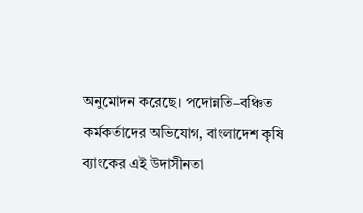অনুমোদন করেছে। পদোন্নতি–বঞ্চিত কর্মকর্তাদের অভিযোগ, বাংলাদেশ কৃষি ব্যাংকের এই উদাসীনতা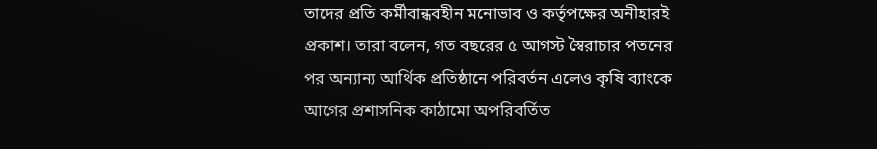তাদের প্রতি কর্মীবান্ধবহীন মনোভাব ও কর্তৃপক্ষের অনীহারই প্রকাশ। তারা বলেন, গত বছরের ৫ আগস্ট স্বৈরাচার পতনের পর অন্যান্য আর্থিক প্রতিষ্ঠানে পরিবর্তন এলেও কৃষি ব্যাংকে আগের প্রশাসনিক কাঠামো অপরিবর্তিত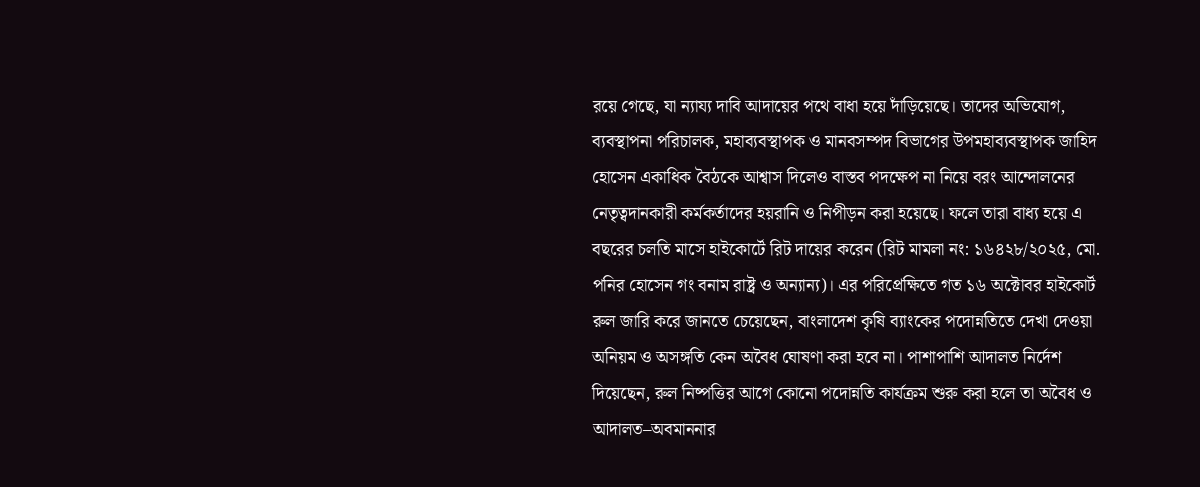রয়ে গেছে, যা ন্যায্য দাবি আদায়ের পথে বাধা হয়ে দাঁড়িয়েছে। তাদের অভিযোগ, ব্যবস্থাপনা পরিচালক, মহাব্যবস্থাপক ও মানবসম্পদ বিভাগের উপমহাব্যবস্থাপক জাহিদ হোসেন একাধিক বৈঠকে আশ্বাস দিলেও বাস্তব পদক্ষেপ না নিয়ে বরং আন্দোলনের নেতৃত্বদানকারী কর্মকর্তাদের হয়রানি ও নিপীড়ন করা হয়েছে। ফলে তারা বাধ্য হয়ে এ বছরের চলতি মাসে হাইকোর্টে রিট দায়ের করেন (রিট মামলা নং: ১৬৪২৮/২০২৫, মো. পনির হোসেন গং বনাম রাষ্ট্র ও অন্যান্য)। এর পরিপ্রেক্ষিতে গত ১৬ অক্টোবর হাইকোর্ট রুল জারি করে জানতে চেয়েছেন, বাংলাদেশ কৃষি ব্যাংকের পদোন্নতিতে দেখা দেওয়া অনিয়ম ও অসঙ্গতি কেন অবৈধ ঘোষণা করা হবে না। পাশাপাশি আদালত নির্দেশ দিয়েছেন, রুল নিষ্পত্তির আগে কোনো পদোন্নতি কার্যক্রম শুরু করা হলে তা অবৈধ ও আদালত–অবমাননার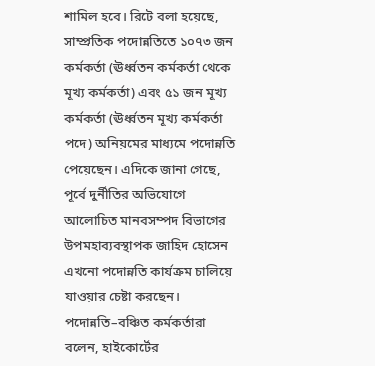শামিল হবে। রিটে বলা হয়েছে, সাম্প্রতিক পদোন্নতিতে ১০৭৩ জন কর্মকর্তা (ঊর্ধ্বতন কর্মকর্তা থেকে মূখ্য কর্মকর্তা) এবং ৫১ জন মূখ্য কর্মকর্তা (ঊর্ধ্বতন মূখ্য কর্মকর্তা পদে) অনিয়মের মাধ্যমে পদোন্নতি পেয়েছেন। এদিকে জানা গেছে, পূর্বে দুর্নীতির অভিযোগে আলোচিত মানবসম্পদ বিভাগের উপমহাব্যবস্থাপক জাহিদ হোসেন এখনো পদোন্নতি কার্যক্রম চালিয়ে যাওয়ার চেষ্টা করছেন। পদোন্নতি–বঞ্চিত কর্মকর্তারা বলেন, হাইকোর্টের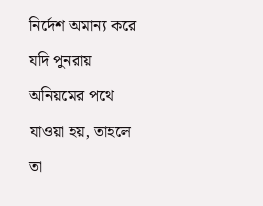নির্দেশ অমান্য করে যদি পুনরায় অনিয়মের পথে যাওয়া হয়, তাহলে তা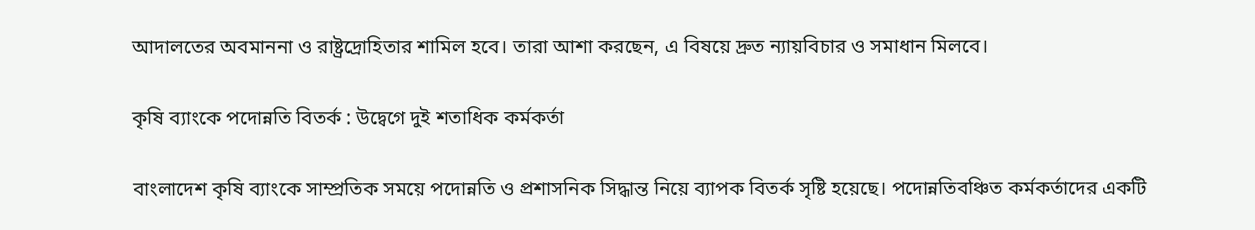আদালতের অবমাননা ও রাষ্ট্রদ্রোহিতার শামিল হবে। তারা আশা করছেন, এ বিষয়ে দ্রুত ন্যায়বিচার ও সমাধান মিলবে।

কৃষি ব্যাংকে পদোন্নতি বিতর্ক : উদ্বেগে দুই শতাধিক কর্মকর্তা

বাংলাদেশ কৃষি ব্যাংকে সাম্প্রতিক সময়ে পদোন্নতি ও প্রশাসনিক সিদ্ধান্ত নিয়ে ব্যাপক বিতর্ক সৃষ্টি হয়েছে। পদোন্নতিবঞ্চিত কর্মকর্তাদের একটি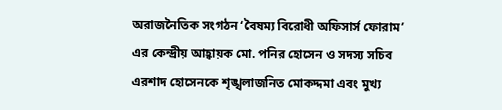অরাজনৈতিক সংগঠন ‘বৈষম্য বিরোধী অফিসার্স ফোরাম’ এর কেন্দ্রীয় আহ্বায়ক মো. পনির হোসেন ও সদস্য সচিব এরশাদ হোসেনকে শৃঙ্খলাজনিত মোকদ্দমা এবং মুখ্য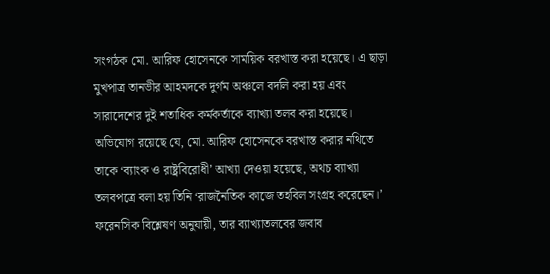সংগঠক মো. আরিফ হোসেনকে সাময়িক বরখাস্ত করা হয়েছে। এ ছাড়া মুখপাত্র তানভীর আহমদকে দুর্গম অঞ্চলে বদলি করা হয় এবং সারাদেশের দুই শতাধিক কর্মকর্তাকে ব্যাখ্যা তলব করা হয়েছে। অভিযোগ রয়েছে যে, মো. আরিফ হোসেনকে বরখাস্ত করার নথিতে তাকে ‘ব্যাংক ও রাষ্ট্রবিরোধী’ আখ্যা দেওয়া হয়েছে, অথচ ব্যাখ্যা তলবপত্রে বলা হয় তিনি ‘রাজনৈতিক কাজে তহবিল সংগ্রহ করেছেন।’ ফরেনসিক বিশ্লেষণ অনুযায়ী, তার ব্যাখ্যাতলবের জবাব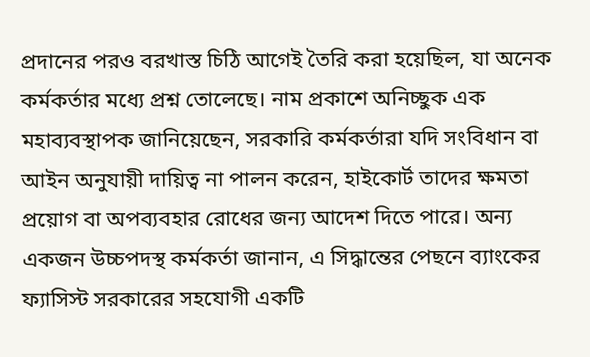প্রদানের পরও বরখাস্ত চিঠি আগেই তৈরি করা হয়েছিল, যা অনেক কর্মকর্তার মধ্যে প্রশ্ন তোলেছে। নাম প্রকাশে অনিচ্ছুক এক মহাব্যবস্থাপক জানিয়েছেন, সরকারি কর্মকর্তারা যদি সংবিধান বা আইন অনুযায়ী দায়িত্ব না পালন করেন, হাইকোর্ট তাদের ক্ষমতা প্রয়োগ বা অপব্যবহার রোধের জন্য আদেশ দিতে পারে। অন্য একজন উচ্চপদস্থ কর্মকর্তা জানান, এ সিদ্ধান্তের পেছনে ব্যাংকের ফ্যাসিস্ট সরকারের সহযোগী একটি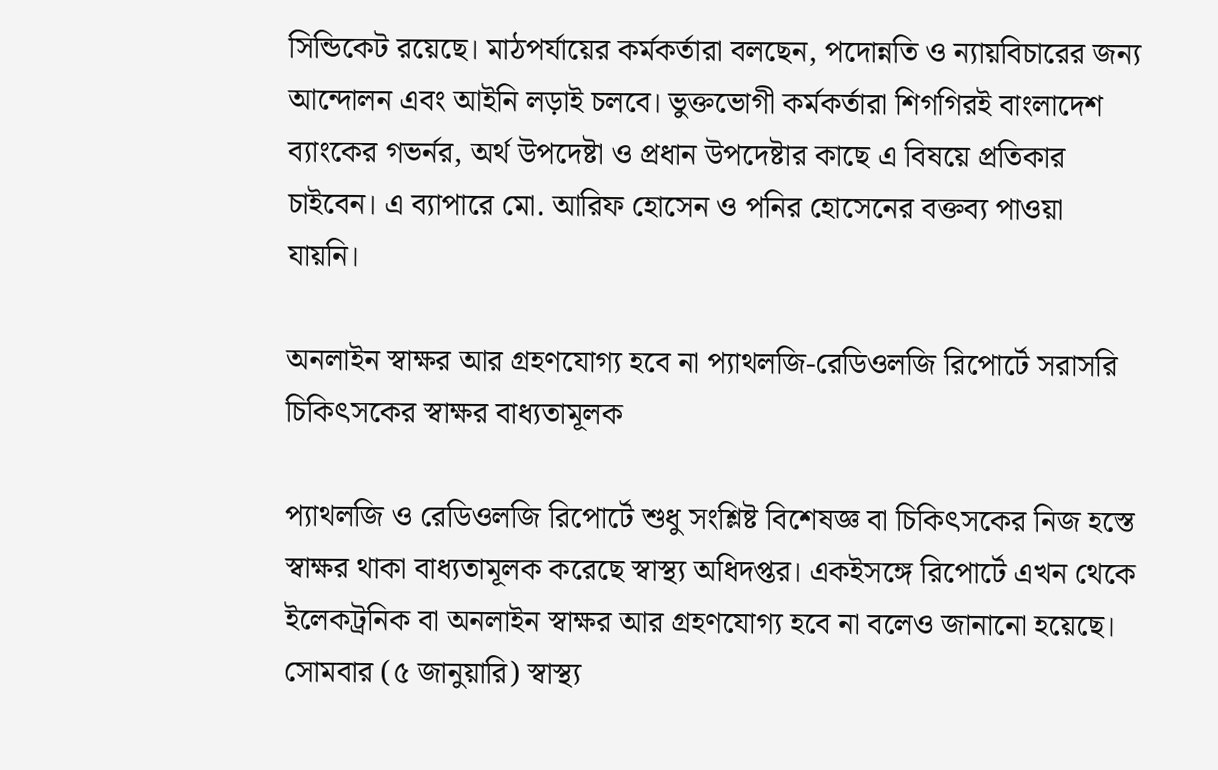সিন্ডিকেট রয়েছে। মাঠপর্যায়ের কর্মকর্তারা বলছেন, পদোন্নতি ও ন্যায়বিচারের জন্য আন্দোলন এবং আইনি লড়াই চলবে। ভুক্তভোগী কর্মকর্তারা শিগগিরই বাংলাদেশ ব্যাংকের গভর্নর, অর্থ উপদেষ্টা ও প্রধান উপদেষ্টার কাছে এ বিষয়ে প্রতিকার চাইবেন। এ ব্যাপারে মো. আরিফ হোসেন ও পনির হোসেনের বক্তব্য পাওয়া যায়নি।

অনলাইন স্বাক্ষর আর গ্রহণযোগ্য হবে না প্যাথলজি-রেডিওলজি রিপোর্টে সরাসরি চিকিৎসকের স্বাক্ষর বাধ্যতামূলক

প্যাথলজি ও রেডিওলজি রিপোর্টে শুধু সংশ্লিষ্ট বিশেষজ্ঞ বা চিকিৎসকের নিজ হস্তে স্বাক্ষর থাকা বাধ্যতামূলক করেছে স্বাস্থ্য অধিদপ্তর। একইসঙ্গে রিপোর্টে এখন থেকে ইলেকট্রনিক বা অনলাইন স্বাক্ষর আর গ্রহণযোগ্য হবে না বলেও জানানো হয়েছে। সোমবার (৫ জানুয়ারি) স্বাস্থ্য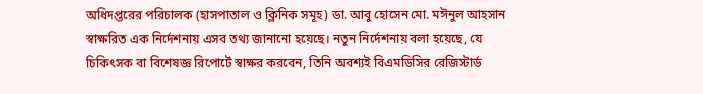অধিদপ্তরের পরিচালক (হাসপাতাল ও ক্লিনিক সমূহ) ডা. আবু হোসেন মো. মঈনুল আহসান স্বাক্ষরিত এক নির্দেশনায় এসব তথ্য জানানো হয়েছে। নতুন নির্দেশনায় বলা হয়েছে, যে চিকিৎসক বা বিশেষজ্ঞ রিপোর্টে স্বাক্ষর করবেন, তিনি অবশ্যই বিএমডিসির রেজিস্টার্ড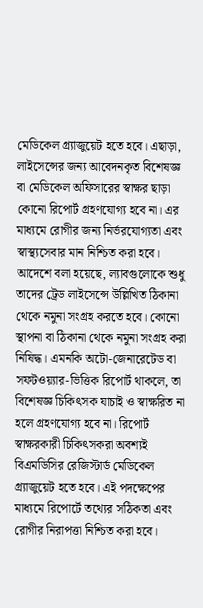মেডিকেল গ্র্যাজুয়েট হতে হবে। এছাড়া, লাইসেন্সের জন্য আবেদনকৃত বিশেষজ্ঞ বা মেডিকেল অফিসারের স্বাক্ষর ছাড়া কোনো রিপোর্ট গ্রহণযোগ্য হবে না। এর মাধ্যমে রোগীর জন্য নির্ভরযোগ্যতা এবং স্বাস্থ্যসেবার মান নিশ্চিত করা হবে। আদেশে বলা হয়েছে, ল্যাবগুলোকে শুধু তাদের ট্রেড লাইসেন্সে উল্লিখিত ঠিকানা থেকে নমুনা সংগ্রহ করতে হবে। কোনো স্থাপনা বা ঠিকানা থেকে নমুনা সংগ্রহ করা নিষিদ্ধ। এমনকি অটো-জেনারেটেড বা সফটওয়্যার-ভিত্তিক রিপোর্ট থাকলে, তা বিশেষজ্ঞ চিকিৎসক যাচাই ও স্বাক্ষরিত না হলে গ্রহণযোগ্য হবে না। রিপোর্ট স্বাক্ষরকারী চিকিৎসকরা অবশ্যই বিএমডিসির রেজিস্টার্ড মেডিকেল গ্র্যাজুয়েট হতে হবে। এই পদক্ষেপের মাধ্যমে রিপোর্টে তথ্যের সঠিকতা এবং রোগীর নিরাপত্তা নিশ্চিত করা হবে।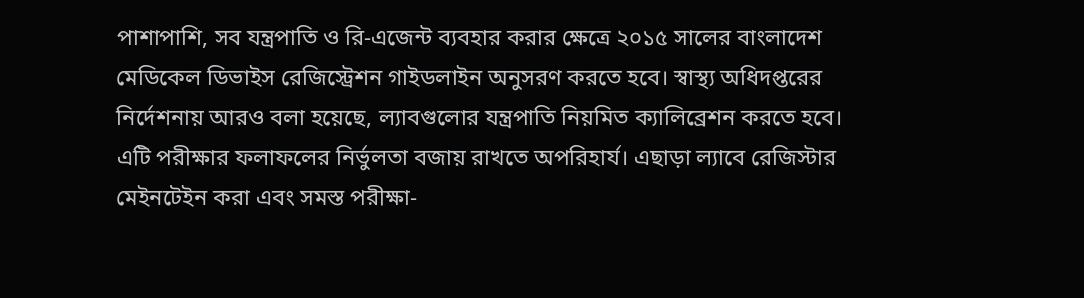পাশাপাশি, সব যন্ত্রপাতি ও রি-এজেন্ট ব্যবহার করার ক্ষেত্রে ২০১৫ সালের বাংলাদেশ মেডিকেল ডিভাইস রেজিস্ট্রেশন গাইডলাইন অনুসরণ করতে হবে। স্বাস্থ্য অধিদপ্তরের নির্দেশনায় আরও বলা হয়েছে, ল্যাবগুলোর যন্ত্রপাতি নিয়মিত ক্যালিব্রেশন করতে হবে। এটি পরীক্ষার ফলাফলের নির্ভুলতা বজায় রাখতে অপরিহার্য। এছাড়া ল্যাবে রেজিস্টার মেইনটেইন করা এবং সমস্ত পরীক্ষা-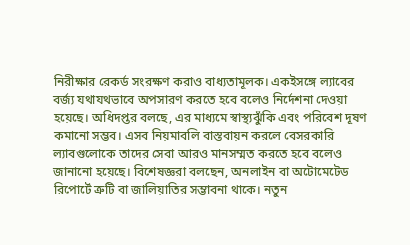নিরীক্ষার রেকর্ড সংরক্ষণ করাও বাধ্যতামূলক। একইসঙ্গে ল্যাবের বর্জ্য যথাযথভাবে অপসারণ করতে হবে বলেও নির্দেশনা দেওয়া হয়েছে। অধিদপ্তর বলছে, এর মাধ্যমে স্বাস্থ্যঝুঁকি এবং পরিবেশ দূষণ কমানো সম্ভব। এসব নিয়মাবলি বাস্তবায়ন করলে বেসরকারি ল্যাবগুলোকে তাদের সেবা আরও মানসম্মত করতে হবে বলেও জানানো হয়েছে। বিশেষজ্ঞরা বলছেন, অনলাইন বা অটোমেটেড রিপোর্টে ত্রুটি বা জালিয়াতির সম্ভাবনা থাকে। নতুন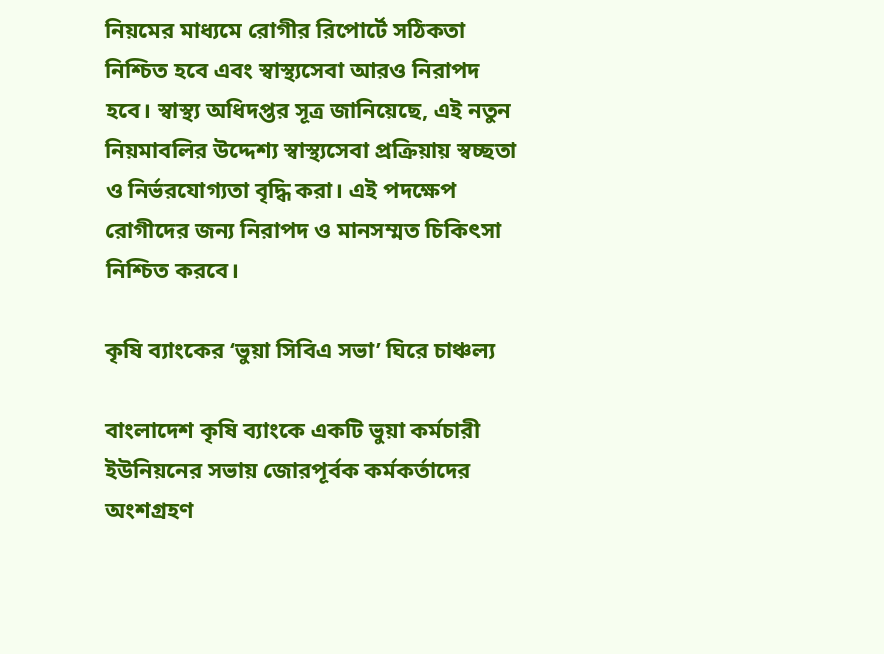নিয়মের মাধ্যমে রোগীর রিপোর্টে সঠিকতা নিশ্চিত হবে এবং স্বাস্থ্যসেবা আরও নিরাপদ হবে। স্বাস্থ্য অধিদপ্তর সূত্র জানিয়েছে, এই নতুন নিয়মাবলির উদ্দেশ্য স্বাস্থ্যসেবা প্রক্রিয়ায় স্বচ্ছতা ও নির্ভরযোগ্যতা বৃদ্ধি করা। এই পদক্ষেপ রোগীদের জন্য নিরাপদ ও মানসম্মত চিকিৎসা নিশ্চিত করবে।

কৃষি ব্যাংকের ‘ভুয়া সিবিএ সভা’ ঘিরে চাঞ্চল্য

বাংলাদেশ কৃষি ব্যাংকে একটি ভুয়া কর্মচারী ইউনিয়নের সভায় জোরপূর্বক কর্মকর্তাদের অংশগ্রহণ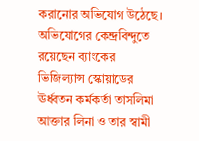করানোর অভিযোগ উঠেছে। অভিযোগের কেন্দ্রবিন্দুতে রয়েছেন ব্যাংকের ভিজিল্যান্স স্কোয়াডের ঊর্ধ্বতন কর্মকর্তা তাসলিমা আক্তার লিনা ও তার স্বামী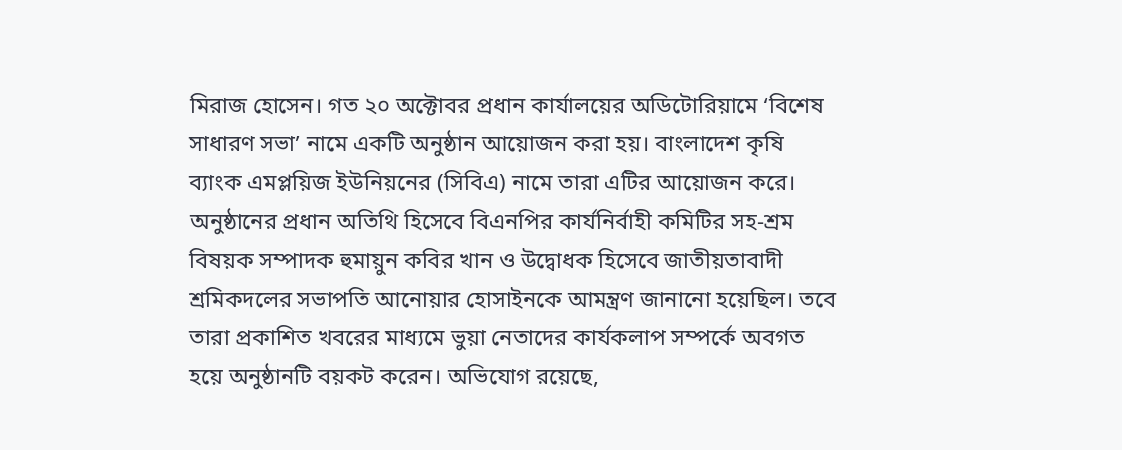মিরাজ হোসেন। গত ২০ অক্টোবর প্রধান কার্যালয়ের অডিটোরিয়ামে ‘বিশেষ সাধারণ সভা’ নামে একটি অনুষ্ঠান আয়োজন করা হয়। বাংলাদেশ কৃষি ব্যাংক এমপ্লয়িজ ইউনিয়নের (সিবিএ) নামে তারা এটির আয়োজন করে।  অনুষ্ঠানের প্রধান অতিথি হিসেবে বিএনপির কার্যনির্বাহী কমিটির সহ-শ্রম বিষয়ক সম্পাদক হুমায়ুন কবির খান ও উদ্বোধক হিসেবে জাতীয়তাবাদী শ্রমিকদলের সভাপতি আনোয়ার হোসাইনকে আমন্ত্রণ জানানো হয়েছিল। তবে তারা প্রকাশিত খবরের মাধ্যমে ভুয়া নেতাদের কার্যকলাপ সম্পর্কে অবগত হয়ে অনুষ্ঠানটি বয়কট করেন। অভিযোগ রয়েছে,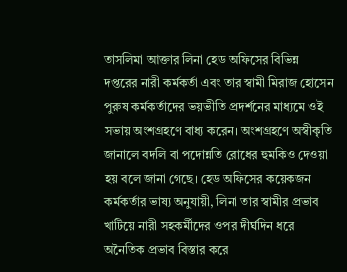তাসলিমা আক্তার লিনা হেড অফিসের বিভিন্ন দপ্তরের নারী কর্মকর্তা এবং তার স্বামী মিরাজ হোসেন পুরুষ কর্মকর্তাদের ভয়ভীতি প্রদর্শনের মাধ্যমে ওই সভায় অংশগ্রহণে বাধ্য করেন। অংশগ্রহণে অস্বীকৃতি জানালে বদলি বা পদোন্নতি রোধের হুমকিও দেওয়া হয় বলে জানা গেছে। হেড অফিসের কয়েকজন কর্মকর্তার ভাষ্য অনুযায়ী, লিনা তার স্বামীর প্রভাব খাটিয়ে নারী সহকর্মীদের ওপর দীর্ঘদিন ধরে অনৈতিক প্রভাব বিস্তার করে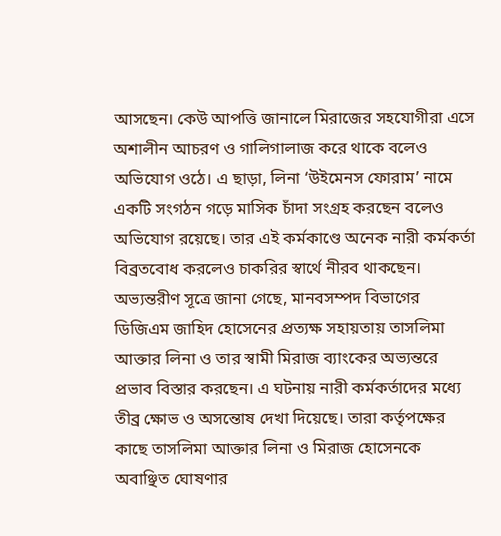আসছেন। কেউ আপত্তি জানালে মিরাজের সহযোগীরা এসে অশালীন আচরণ ও গালিগালাজ করে থাকে বলেও অভিযোগ ওঠে। এ ছাড়া, লিনা ‘উইমেনস ফোরাম’ নামে একটি সংগঠন গড়ে মাসিক চাঁদা সংগ্রহ করছেন বলেও অভিযোগ রয়েছে। তার এই কর্মকাণ্ডে অনেক নারী কর্মকর্তা বিব্রতবোধ করলেও চাকরির স্বার্থে নীরব থাকছেন। অভ্যন্তরীণ সূত্রে জানা গেছে, মানবসম্পদ বিভাগের ডিজিএম জাহিদ হোসেনের প্রত্যক্ষ সহায়তায় তাসলিমা আক্তার লিনা ও তার স্বামী মিরাজ ব্যাংকের অভ্যন্তরে প্রভাব বিস্তার করছেন। এ ঘটনায় নারী কর্মকর্তাদের মধ্যে তীব্র ক্ষোভ ও অসন্তোষ দেখা দিয়েছে। তারা কর্তৃপক্ষের কাছে তাসলিমা আক্তার লিনা ও মিরাজ হোসেনকে অবাঞ্ছিত ঘোষণার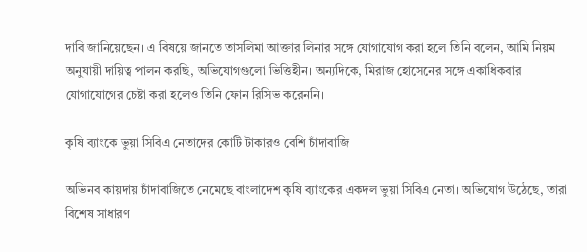দাবি জানিয়েছেন। এ বিষয়ে জানতে তাসলিমা আক্তার লিনার সঙ্গে যোগাযোগ করা হলে তিনি বলেন, আমি নিয়ম অনুযায়ী দায়িত্ব পালন করছি, অভিযোগগুলো ভিত্তিহীন। অন্যদিকে, মিরাজ হোসেনের সঙ্গে একাধিকবার যোগাযোগের চেষ্টা করা হলেও তিনি ফোন রিসিভ করেননি।

কৃষি ব্যাংকে ভুয়া সিবিএ নেতাদের কোটি টাকারও বেশি চাঁদাবাজি

অভিনব কায়দায় চাঁদাবাজিতে নেমেছে বাংলাদেশ কৃষি ব্যাংকের একদল ভুয়া সিবিএ নেতা। অভিযোগ উঠেছে, তারা বিশেষ সাধারণ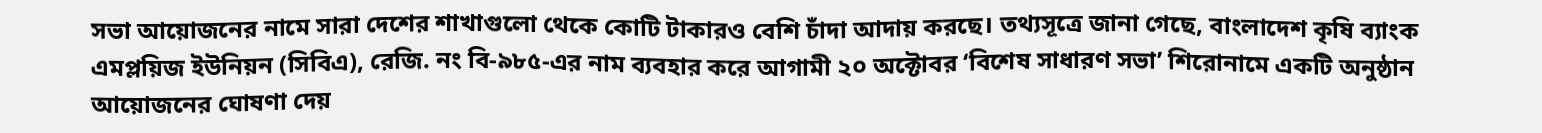সভা আয়োজনের নামে সারা দেশের শাখাগুলো থেকে কোটি টাকারও বেশি চাঁদা আদায় করছে। তথ্যসূত্রে জানা গেছে, বাংলাদেশ কৃষি ব্যাংক এমপ্লয়িজ ইউনিয়ন (সিবিএ), রেজি. নং বি-৯৮৫-এর নাম ব্যবহার করে আগামী ২০ অক্টোবর ‘বিশেষ সাধারণ সভা’ শিরোনামে একটি অনুষ্ঠান আয়োজনের ঘোষণা দেয়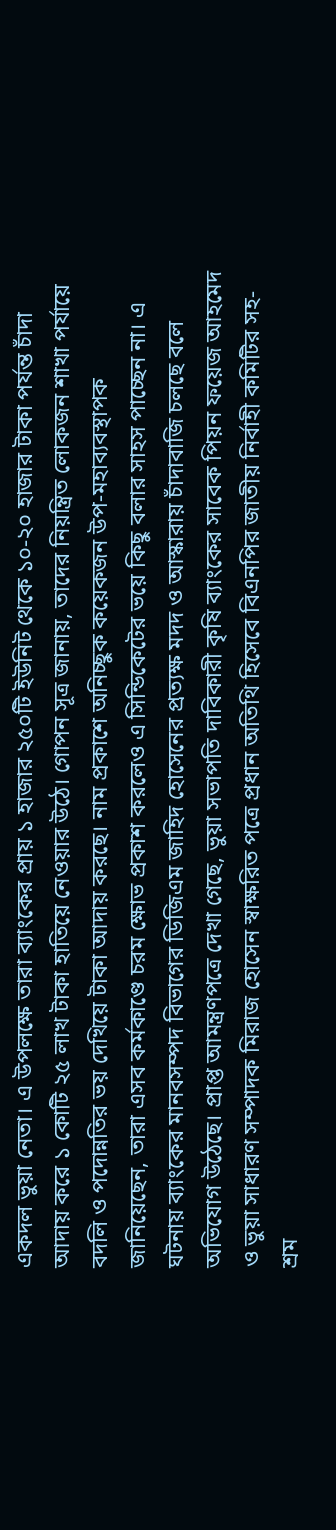একদল ভুয়া নেতা। এ উপলক্ষে তারা ব্যাংকের প্রায় ১ হাজার ২৫০টি ইউনিট থেকে ১০-২০ হাজার টাকা পর্যন্ত চাঁদা আদায় করে ১ কোটি ২৫ লাখ টাকা হাতিয়ে নেওয়ার উঠে। গোপন সূত্র জানায়, তাদের নিয়ন্ত্রিত লোকজন শাখা পর্যায়ে বদলি ও পদোন্নতির ভয় দেখিয়ে টাকা আদায় করছে। নাম প্রকাশে অনিচ্ছুক কয়েকজন উপ-মহাব্যবস্থাপক জানিয়েছেন, তারা এসব কর্মকাণ্ডে চরম ক্ষোভ প্রকাশ করলেও এ সিন্ডিকেটের ভয়ে কিছু বলার সাহস পাচ্ছেন না। এ ঘটনায় ব্যাংকের মানবসম্পদ বিভাগের ডিজিএম জাহিদ হোসেনের প্রত্যক্ষ মদদ ও আস্কারায় চাঁদাবাজি চলছে বলে অভিযোগ উঠেছে। প্রাপ্ত আমন্ত্রণপত্রে দেখা গেছে, ভুয়া সভাপতি দাবিকারী কৃষি ব্যাংকের সাবেক পিয়ন ফয়েজ আহমেদ ও ভুয়া সাধারণ সম্পাদক মিরাজ হোসেন স্বাক্ষরিত পত্রে প্রধান অতিথি হিসেবে বিএনপির জাতীয় নির্বাহী কমিটির সহ-শ্রম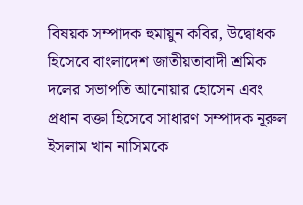বিষয়ক সম্পাদক হুমায়ুন কবির, উদ্বোধক হিসেবে বাংলাদেশ জাতীয়তাবাদী শ্রমিক দলের সভাপতি আনোয়ার হোসেন এবং প্রধান বক্তা হিসেবে সাধারণ সম্পাদক নূরুল ইসলাম খান নাসিমকে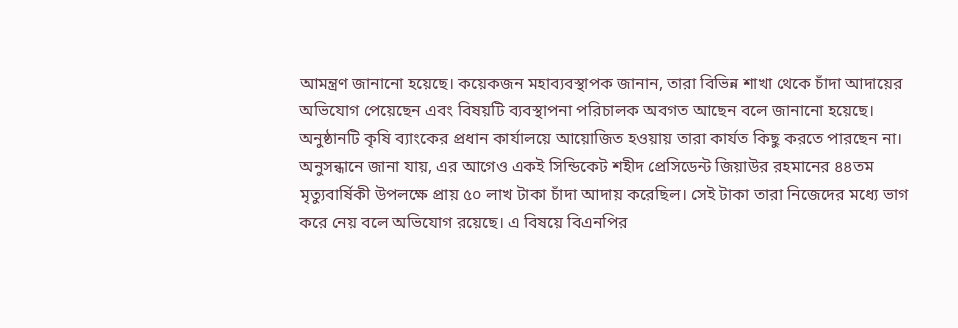আমন্ত্রণ জানানো হয়েছে। কয়েকজন মহাব্যবস্থাপক জানান, তারা বিভিন্ন শাখা থেকে চাঁদা আদায়ের অভিযোগ পেয়েছেন এবং বিষয়টি ব্যবস্থাপনা পরিচালক অবগত আছেন বলে জানানো হয়েছে। অনুষ্ঠানটি কৃষি ব্যাংকের প্রধান কার্যালয়ে আয়োজিত হওয়ায় তারা কার্যত কিছু করতে পারছেন না। অনুসন্ধানে জানা যায়, এর আগেও একই সিন্ডিকেট শহীদ প্রেসিডেন্ট জিয়াউর রহমানের ৪৪তম মৃত্যুবার্ষিকী উপলক্ষে প্রায় ৫০ লাখ টাকা চাঁদা আদায় করেছিল। সেই টাকা তারা নিজেদের মধ্যে ভাগ করে নেয় বলে অভিযোগ রয়েছে। এ বিষয়ে বিএনপির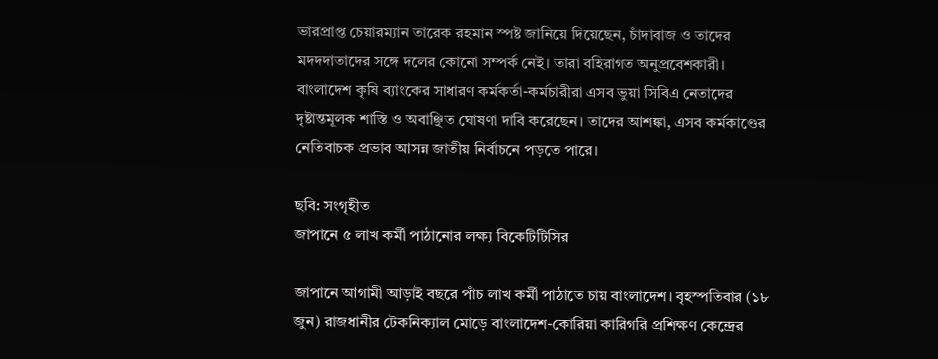ভারপ্রাপ্ত চেয়ারম্যান তারেক রহমান স্পষ্ট জানিয়ে দিয়েছেন, চাঁদাবাজ ও তাদের মদদদাতাদের সঙ্গে দলের কোনো সম্পর্ক নেই। তারা বহিরাগত অনুপ্রবেশকারী। বাংলাদেশ কৃষি ব্যাংকের সাধারণ কর্মকর্তা-কর্মচারীরা এসব ভুয়া সিবিএ নেতাদের দৃষ্টান্তমূলক শাস্তি ও অবাঞ্ছিত ঘোষণা দাবি করেছেন। তাদের আশঙ্কা, এসব কর্মকাণ্ডের নেতিবাচক প্রভাব আসন্ন জাতীয় নির্বাচনে পড়তে পারে।

ছবি: সংগৃহীত
জাপানে ৫ লাখ কর্মী পাঠানোর লক্ষ্য বিকেটিটিসির

জাপানে আগামী আড়াই বছরে পাঁচ লাখ কর্মী পাঠাতে চায় বাংলাদেশ। বৃহস্পতিবার (১৮ জুন) রাজধানীর টেকনিক্যাল মোড়ে বাংলাদেশ-কোরিয়া কারিগরি প্রশিক্ষণ কেন্দ্রের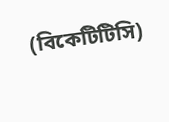(বিকেটিটিসি)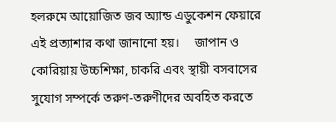হলরুমে আয়োজিত জব অ্যান্ড এডুকেশন ফেয়ারে এই প্রত্যাশার কথা জানানো হয়।     জাপান ও কোরিয়ায় উচ্চশিক্ষা, চাকরি এবং স্থায়ী বসবাসের সুযোগ সম্পর্কে তরুণ-তরুণীদের অবহিত করতে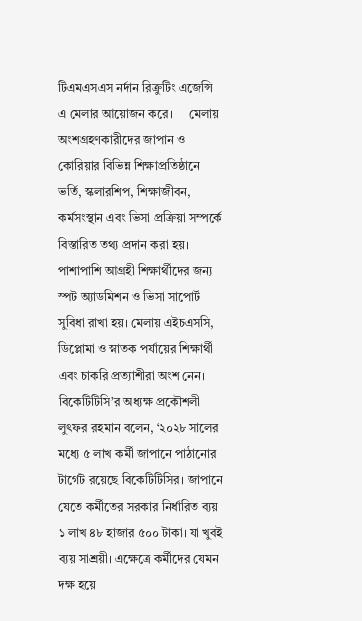টিএমএসএস নর্দান রিক্রুটিং এজেন্সি এ মেলার আয়োজন করে।     মেলায় অংশগ্রহণকারীদের জাপান ও কোরিয়ার বিভিন্ন শিক্ষাপ্রতিষ্ঠানে ভর্তি, স্কলারশিপ, শিক্ষাজীবন, কর্মসংস্থান এবং ভিসা প্রক্রিয়া সম্পর্কে বিস্তারিত তথ্য প্রদান করা হয়। পাশাপাশি আগ্রহী শিক্ষার্থীদের জন্য স্পট অ্যাডমিশন ও ভিসা সাপোর্ট সুবিধা রাখা হয়। মেলায় এইচএসসি, ডিপ্লোমা ও স্নাতক পর্যায়ের শিক্ষার্থী এবং চাকরি প্রত্যাশীরা অংশ নেন।     বিকেটিটিসি’র অধ্যক্ষ প্রকৌশলী লুৎফর রহমান বলেন, ‘২০২৮ সালের মধ্যে ৫ লাখ কর্মী জাপানে পাঠানোর টার্গেট রয়েছে বিকেটিটিসির। জাপানে যেতে কর্মীতের সরকার নির্ধারিত ব্যয় ১ লাখ ৪৮ হাজার ৫০০ টাকা। যা খুবই ব্যয় সাশ্রয়ী। এক্ষেত্রে কর্মীদের যেমন দক্ষ হয়ে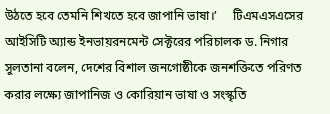উঠতে হবে তেমনি শিখতে হবে জাপানি ভাষা।’     টিএমএসএসের আইসিটি অ্যান্ড ইনভায়রনমেন্ট সেক্টরের পরিচালক ড. নিগার সুলতানা বলেন, দেশের বিশাল জনগোষ্ঠীকে জনশক্তিতে পরিণত করার লক্ষ্যে জাপানিজ ও কোরিয়ান ভাষা ও সংস্কৃতি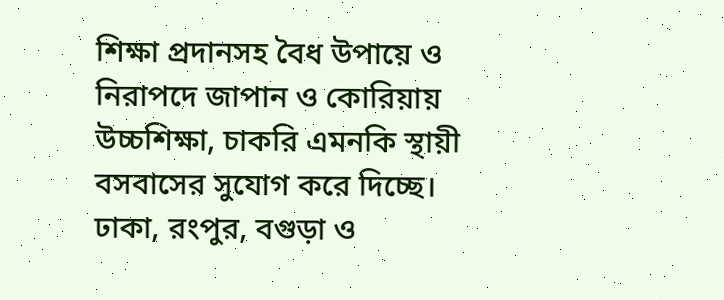শিক্ষা প্রদানসহ বৈধ উপায়ে ও নিরাপদে জাপান ও কোরিয়ায় উচ্চশিক্ষা, চাকরি এমনকি স্থায়ী বসবাসের সুযোগ করে দিচ্ছে। ঢাকা, রংপুর, বগুড়া ও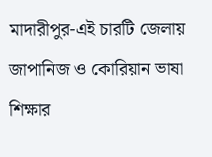মাদারীপুর-এই চারটি জেলায় জাপানিজ ও কোরিয়ান ভাষা শিক্ষার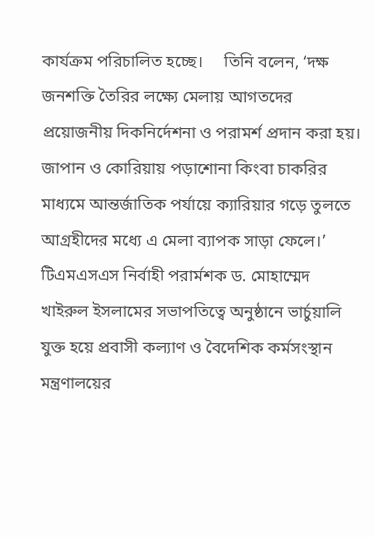কার্যক্রম পরিচালিত হচ্ছে।     তিনি বলেন, ‘দক্ষ জনশক্তি তৈরির লক্ষ্যে মেলায় আগতদের প্রয়োজনীয় দিকনির্দেশনা ও পরামর্শ প্রদান করা হয়। জাপান ও কোরিয়ায় পড়াশোনা কিংবা চাকরির মাধ্যমে আন্তর্জাতিক পর্যায়ে ক্যারিয়ার গড়ে তুলতে আগ্রহীদের মধ্যে এ মেলা ব্যাপক সাড়া ফেলে।’     টিএমএসএস নির্বাহী পরার্মশক ড. মোহাম্মেদ খাইরুল ইসলামের সভাপতিত্বে অনুষ্ঠানে ভার্চুয়ালি যুক্ত হয়ে প্রবাসী কল্যাণ ও বৈদেশিক কর্মসংস্থান মন্ত্রণালয়ের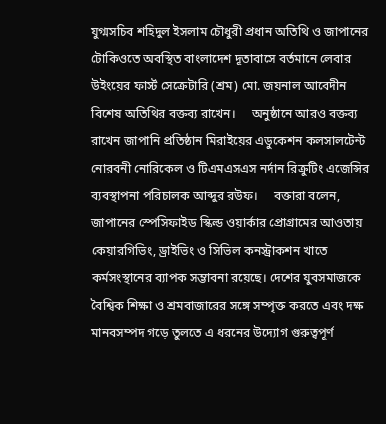যুগ্মসচিব শহিদুল ইসলাম চৌধুরী প্রধান অতিথি ও জাপানের টোকিওতে অবস্থিত বাংলাদেশ দূতাবাসে বর্তমানে লেবার উইংয়ের ফার্স্ট সেক্রেটারি (শ্রম) মো. জয়নাল আবেদীন বিশেষ অতিথির বক্তব্য রাখেন।     অনুষ্ঠানে আরও বক্তব্য রাখেন জাপানি প্রতিষ্ঠান মিরাইয়ের এডুকেশন কলসালটেন্ট নোরবনী নোরিকেল ও টিএমএসএস নর্দান রিক্রুটিং এজেন্সির ব্যবস্থাপনা পরিচালক আব্দুর রউফ।     বক্তারা বলেন, জাপানের স্পেসিফাইড স্কিল্ড ওয়ার্কার প্রোগ্রামের আওতায় কেয়ারগিভিং, ড্রাইভিং ও সিভিল কনস্ট্রাকশন খাতে কর্মসংস্থানের ব্যাপক সম্ভাবনা রয়েছে। দেশের যুবসমাজকে বৈশ্বিক শিক্ষা ও শ্রমবাজারের সঙ্গে সম্পৃক্ত করতে এবং দক্ষ মানবসম্পদ গড়ে তুলতে এ ধরনের উদ্যোগ গুরুত্বপূর্ণ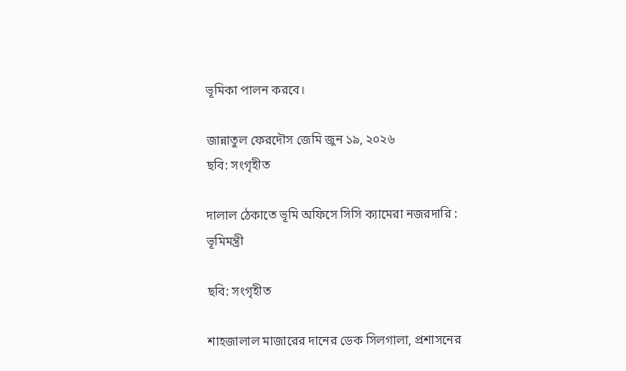ভূমিকা পালন করবে।

জান্নাতুল ফেরদৌস জেমি জুন ১৯, ২০২৬
ছবি: সংগৃহীত

দালাল ঠেকাতে ভূমি অফিসে সিসি ক্যামেরা নজরদারি : ভূমিমন্ত্রী

ছবি: সংগৃহীত

শাহজালাল মাজারের দানের ডেক সিলগালা, প্রশাসনের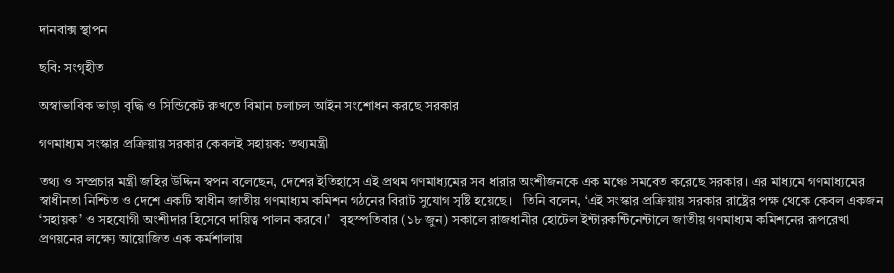দানবাক্স স্থাপন

ছবি: সংগৃহীত

অস্বাভাবিক ভাড়া বৃদ্ধি ও সিন্ডিকেট রুখতে বিমান চলাচল আইন সংশোধন করছে সরকার

গণমাধ্যম সংস্কার প্রক্রিয়ায় সরকার কেবলই সহায়ক: তথ্যমন্ত্রী

তথ্য ও সম্প্রচার মন্ত্রী জহির উদ্দিন স্বপন বলেছেন, দেশের ইতিহাসে এই প্রথম গণমাধ্যমের সব ধারার অংশীজনকে এক মঞ্চে সমবেত করেছে সরকার। এর মাধ্যমে গণমাধ্যমের স্বাধীনতা নিশ্চিত ও দেশে একটি স্বাধীন জাতীয় গণমাধ্যম কমিশন গঠনের বিরাট সুযোগ সৃষ্টি হয়েছে।   তিনি বলেন, ‘এই সংস্কার প্রক্রিয়ায় সরকার রাষ্ট্রের পক্ষ থেকে কেবল একজন ‘সহায়ক’ ও সহযোগী অংশীদার হিসেবে দায়িত্ব পালন করবে।’   বৃহস্পতিবার (১৮ জুন) সকালে রাজধানীর হোটেল ইন্টারকন্টিনেন্টালে জাতীয় গণমাধ্যম কমিশনের রূপরেখা প্রণয়নের লক্ষ্যে আয়োজিত এক কর্মশালায়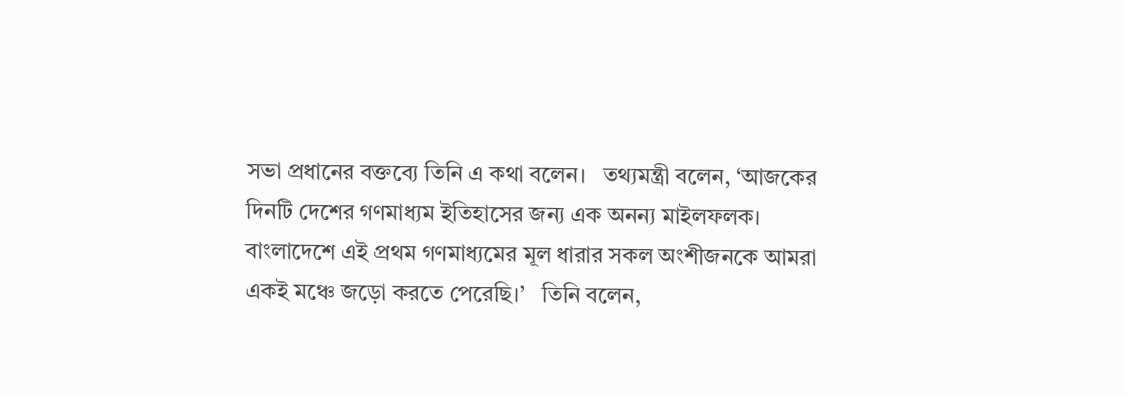সভা প্রধানের বক্তব্যে তিনি এ কথা বলেন।   তথ্যমন্ত্রী বলেন, ‘আজকের দিনটি দেশের গণমাধ্যম ইতিহাসের জন্য এক অনন্য মাইলফলক। বাংলাদেশে এই প্রথম গণমাধ্যমের মূল ধারার সকল অংশীজনকে আমরা একই মঞ্চে জড়ো করতে পেরেছি।’   তিনি বলেন,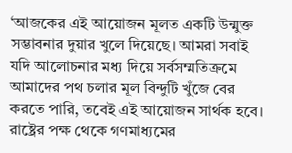‘আজকের এই আয়োজন মূলত একটি উন্মুক্ত সম্ভাবনার দুয়ার খুলে দিয়েছে। আমরা সবাই যদি আলোচনার মধ্য দিয়ে সর্বসম্মতিক্রমে আমাদের পথ চলার মূল বিন্দুটি খুঁজে বের করতে পারি, তবেই এই আয়োজন সার্থক হবে। রাষ্ট্রের পক্ষ থেকে গণমাধ্যমের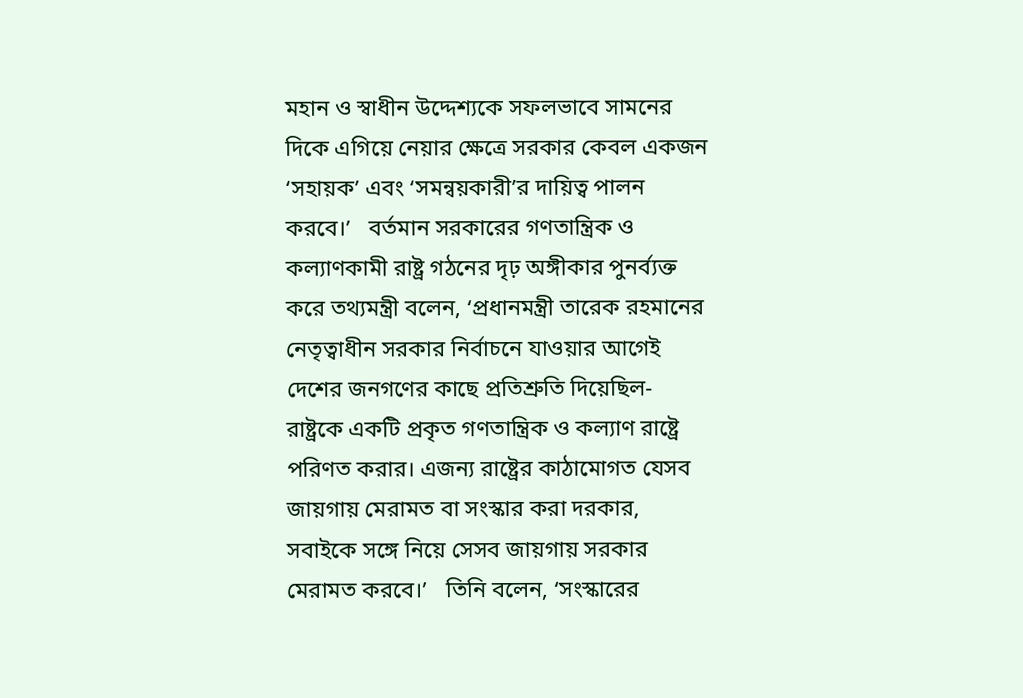মহান ও স্বাধীন উদ্দেশ্যকে সফলভাবে সামনের দিকে এগিয়ে নেয়ার ক্ষেত্রে সরকার কেবল একজন ‘সহায়ক’ এবং ‘সমন্বয়কারী’র দায়িত্ব পালন করবে।’   বর্তমান সরকারের গণতান্ত্রিক ও কল্যাণকামী রাষ্ট্র গঠনের দৃঢ় অঙ্গীকার পুনর্ব্যক্ত করে তথ্যমন্ত্রী বলেন, ‘প্রধানমন্ত্রী তারেক রহমানের নেতৃত্বাধীন সরকার নির্বাচনে যাওয়ার আগেই দেশের জনগণের কাছে প্রতিশ্রুতি দিয়েছিল- রাষ্ট্রকে একটি প্রকৃত গণতান্ত্রিক ও কল্যাণ রাষ্ট্রে পরিণত করার। এজন্য রাষ্ট্রের কাঠামোগত যেসব জায়গায় মেরামত বা সংস্কার করা দরকার, সবাইকে সঙ্গে নিয়ে সেসব জায়গায় সরকার মেরামত করবে।’   তিনি বলেন, ‘সংস্কারের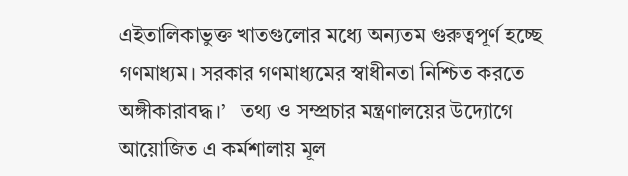এইতালিকাভুক্ত খাতগুলোর মধ্যে অন্যতম গুরুত্বপূর্ণ হচ্ছে গণমাধ্যম। সরকার গণমাধ্যমের স্বাধীনতা নিশ্চিত করতে অঙ্গীকারাবদ্ধ।’   তথ্য ও সম্প্রচার মন্ত্রণালয়ের উদ্যোগে আয়োজিত এ কর্মশালায় মূল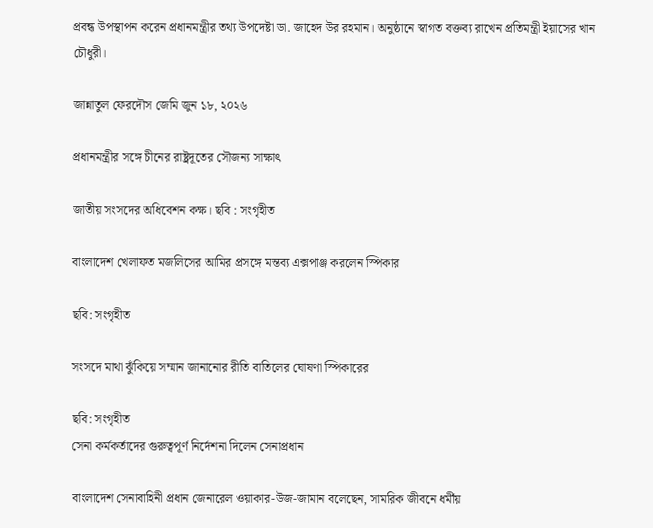প্রবন্ধ উপস্থাপন করেন প্রধানমন্ত্রীর তথ্য উপদেষ্টা ডা. জাহেদ উর রহমান। অনুষ্ঠানে স্বাগত বক্তব্য রাখেন প্রতিমন্ত্রী ইয়াসের খান চৌধুরী।

জান্নাতুল ফেরদৌস জেমি জুন ১৮, ২০২৬

প্রধানমন্ত্রীর সঙ্গে চীনের রাষ্ট্রদূতের সৌজন্য সাক্ষাৎ

জাতীয় সংসদের অধিবেশন কক্ষ। ছবি : সংগৃহীত

বাংলাদেশ খেলাফত মজলিসের আমির প্রসঙ্গে মন্তব্য এক্সপাঞ্জ করলেন স্পিকার

ছবি: সংগৃহীত

সংসদে মাথা ঝুঁকিয়ে সম্মান জানানোর রীতি বাতিলের ঘোষণা স্পিকারের

ছবি: সংগৃহীত
সেনা কর্মকর্তাদের গুরুত্বপূর্ণ নির্দেশনা দিলেন সেনাপ্রধান

বাংলাদেশ সেনাবাহিনী প্রধান জেনারেল ওয়াকার-উজ-জামান বলেছেন, সামরিক জীবনে ধর্মীয়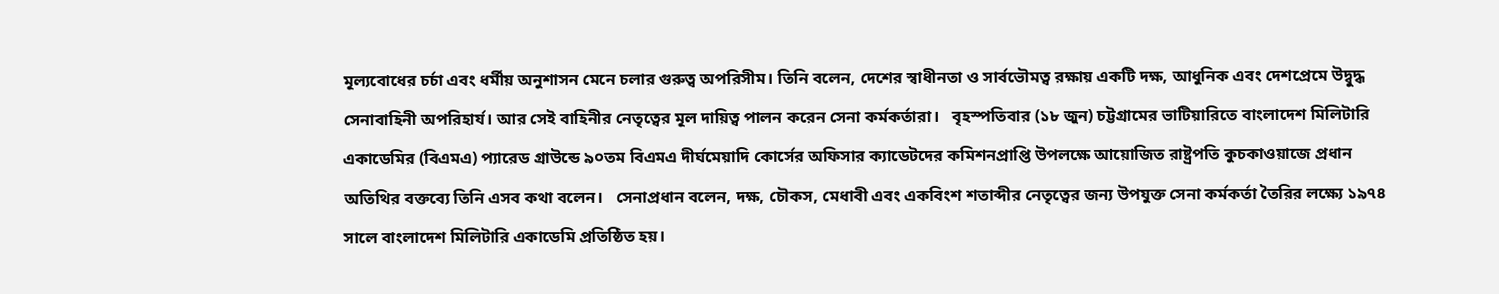মূল্যবোধের চর্চা এবং ধর্মীয় অনুশাসন মেনে চলার গুরুত্ব অপরিসীম। তিনি বলেন, দেশের স্বাধীনতা ও সার্বভৌমত্ব রক্ষায় একটি দক্ষ, আধুনিক এবং দেশপ্রেমে উদ্বুদ্ধ সেনাবাহিনী অপরিহার্য। আর সেই বাহিনীর নেতৃত্বের মূল দায়িত্ব পালন করেন সেনা কর্মকর্তারা।   বৃহস্পতিবার (১৮ জুন) চট্টগ্রামের ভাটিয়ারিতে বাংলাদেশ মিলিটারি একাডেমির (বিএমএ) প্যারেড গ্রাউন্ডে ৯০তম বিএমএ দীর্ঘমেয়াদি কোর্সের অফিসার ক্যাডেটদের কমিশনপ্রাপ্তি উপলক্ষে আয়োজিত রাষ্ট্রপতি কুচকাওয়াজে প্রধান অতিথির বক্তব্যে তিনি এসব কথা বলেন।   সেনাপ্রধান বলেন, দক্ষ, চৌকস, মেধাবী এবং একবিংশ শতাব্দীর নেতৃত্বের জন্য উপযুক্ত সেনা কর্মকর্তা তৈরির লক্ষ্যে ১৯৭৪ সালে বাংলাদেশ মিলিটারি একাডেমি প্রতিষ্ঠিত হয়।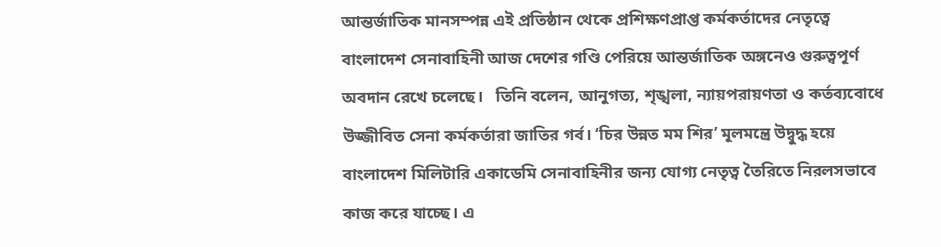আন্তর্জাতিক মানসম্পন্ন এই প্রতিষ্ঠান থেকে প্রশিক্ষণপ্রাপ্ত কর্মকর্তাদের নেতৃত্বে বাংলাদেশ সেনাবাহিনী আজ দেশের গণ্ডি পেরিয়ে আন্তর্জাতিক অঙ্গনেও গুরুত্বপূর্ণ অবদান রেখে চলেছে।   তিনি বলেন, আনুগত্য, শৃঙ্খলা, ন্যায়পরায়ণতা ও কর্তব্যবোধে উজ্জীবিত সেনা কর্মকর্তারা জাতির গর্ব। ‘চির উন্নত মম শির’ মূলমন্ত্রে উদ্বুদ্ধ হয়ে বাংলাদেশ মিলিটারি একাডেমি সেনাবাহিনীর জন্য যোগ্য নেতৃত্ব তৈরিতে নিরলসভাবে কাজ করে যাচ্ছে। এ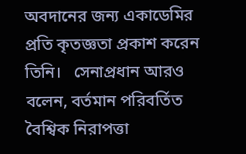অবদানের জন্য একাডেমির প্রতি কৃতজ্ঞতা প্রকাশ করেন তিনি।   সেনাপ্রধান আরও বলেন, বর্তমান পরিবর্তিত বৈশ্বিক নিরাপত্তা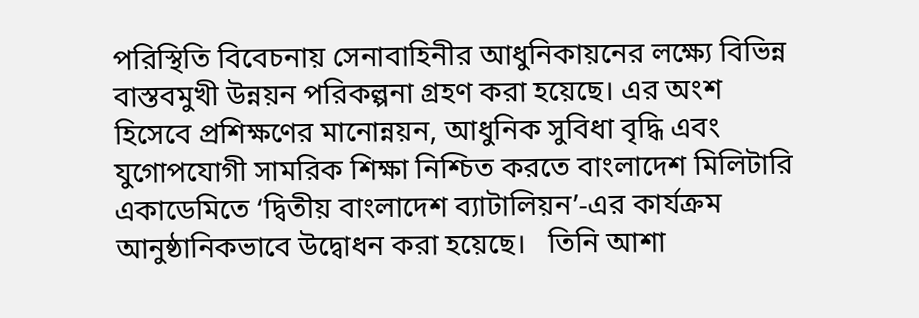পরিস্থিতি বিবেচনায় সেনাবাহিনীর আধুনিকায়নের লক্ষ্যে বিভিন্ন বাস্তবমুখী উন্নয়ন পরিকল্পনা গ্রহণ করা হয়েছে। এর অংশ হিসেবে প্রশিক্ষণের মানোন্নয়ন, আধুনিক সুবিধা বৃদ্ধি এবং যুগোপযোগী সামরিক শিক্ষা নিশ্চিত করতে বাংলাদেশ মিলিটারি একাডেমিতে ‘দ্বিতীয় বাংলাদেশ ব্যাটালিয়ন’-এর কার্যক্রম আনুষ্ঠানিকভাবে উদ্বোধন করা হয়েছে।   তিনি আশা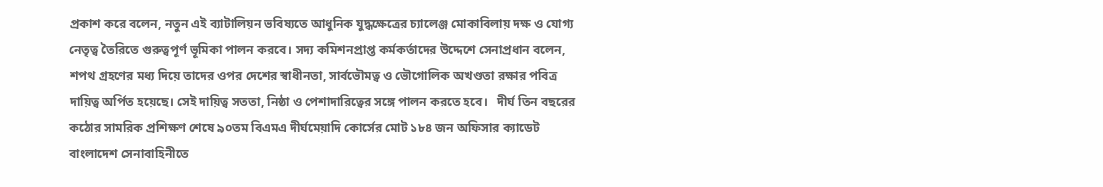প্রকাশ করে বলেন, নতুন এই ব্যাটালিয়ন ভবিষ্যতে আধুনিক যুদ্ধক্ষেত্রের চ্যালেঞ্জ মোকাবিলায় দক্ষ ও যোগ্য নেতৃত্ব তৈরিতে গুরুত্বপূর্ণ ভূমিকা পালন করবে। সদ্য কমিশনপ্রাপ্ত কর্মকর্তাদের উদ্দেশে সেনাপ্রধান বলেন, শপথ গ্রহণের মধ্য দিয়ে তাদের ওপর দেশের স্বাধীনতা, সার্বভৌমত্ব ও ভৌগোলিক অখণ্ডতা রক্ষার পবিত্র দায়িত্ব অর্পিত হয়েছে। সেই দায়িত্ব সততা, নিষ্ঠা ও পেশাদারিত্বের সঙ্গে পালন করতে হবে।   দীর্ঘ তিন বছরের কঠোর সামরিক প্রশিক্ষণ শেষে ৯০তম বিএমএ দীর্ঘমেয়াদি কোর্সের মোট ১৮৪ জন অফিসার ক্যাডেট বাংলাদেশ সেনাবাহিনীতে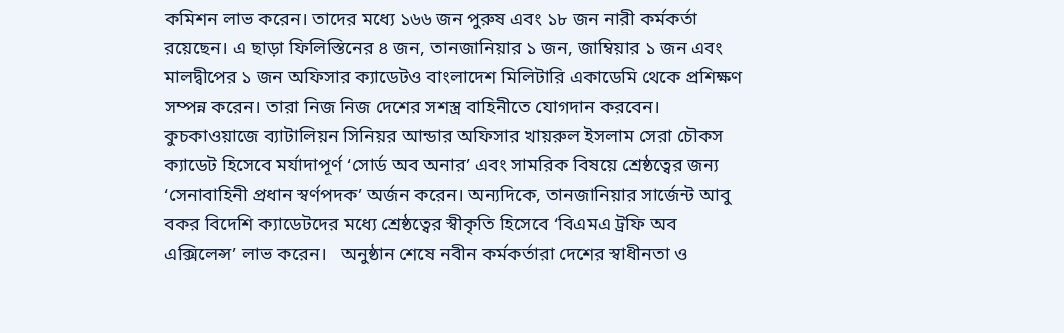কমিশন লাভ করেন। তাদের মধ্যে ১৬৬ জন পুরুষ এবং ১৮ জন নারী কর্মকর্তা রয়েছেন। এ ছাড়া ফিলিস্তিনের ৪ জন, তানজানিয়ার ১ জন, জাম্বিয়ার ১ জন এবং মালদ্বীপের ১ জন অফিসার ক্যাডেটও বাংলাদেশ মিলিটারি একাডেমি থেকে প্রশিক্ষণ সম্পন্ন করেন। তারা নিজ নিজ দেশের সশস্ত্র বাহিনীতে যোগদান করবেন।   কুচকাওয়াজে ব্যাটালিয়ন সিনিয়র আন্ডার অফিসার খায়রুল ইসলাম সেরা চৌকস ক্যাডেট হিসেবে মর্যাদাপূর্ণ ‘সোর্ড অব অনার’ এবং সামরিক বিষয়ে শ্রেষ্ঠত্বের জন্য ‘সেনাবাহিনী প্রধান স্বর্ণপদক’ অর্জন করেন। অন্যদিকে, তানজানিয়ার সার্জেন্ট আবু বকর বিদেশি ক্যাডেটদের মধ্যে শ্রেষ্ঠত্বের স্বীকৃতি হিসেবে ‘বিএমএ ট্রফি অব এক্সিলেন্স’ লাভ করেন।   অনুষ্ঠান শেষে নবীন কর্মকর্তারা দেশের স্বাধীনতা ও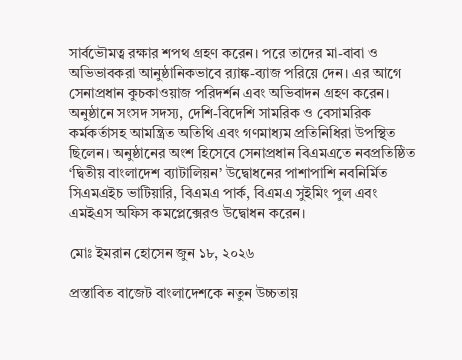সার্বভৌমত্ব রক্ষার শপথ গ্রহণ করেন। পরে তাদের মা-বাবা ও অভিভাবকরা আনুষ্ঠানিকভাবে র‍্যাঙ্ক-ব্যাজ পরিয়ে দেন। এর আগে সেনাপ্রধান কুচকাওয়াজ পরিদর্শন এবং অভিবাদন গ্রহণ করেন। অনুষ্ঠানে সংসদ সদস্য, দেশি-বিদেশি সামরিক ও বেসামরিক কর্মকর্তাসহ আমন্ত্রিত অতিথি এবং গণমাধ্যম প্রতিনিধিরা উপস্থিত ছিলেন। অনুষ্ঠানের অংশ হিসেবে সেনাপ্রধান বিএমএতে নবপ্রতিষ্ঠিত ‘দ্বিতীয় বাংলাদেশ ব্যাটালিয়ন’ উদ্বোধনের পাশাপাশি নবনির্মিত সিএমএইচ ভাটিয়ারি, বিএমএ পার্ক, বিএমএ সুইমিং পুল এবং এমইএস অফিস কমপ্লেক্সেরও উদ্বোধন করেন।

মোঃ ইমরান হোসেন জুন ১৮, ২০২৬

প্রস্তাবিত বাজেট বাংলাদেশকে নতুন উচ্চতায়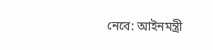নেবে: আইনমন্ত্রী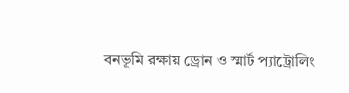বনভূমি রক্ষায় ড্রোন ও স্মার্ট প্যাট্রোলিং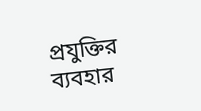প্রযুক্তির ব্যবহার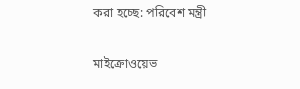করা হচ্ছে: পরিবেশ মন্ত্রী

মাইক্রোওয়েভ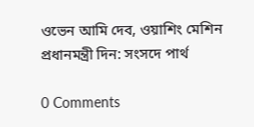ওভেন আমি দেব, ওয়াশিং মেশিন প্রধানমন্ত্রী দিন: সংসদে পার্থ

0 Comments